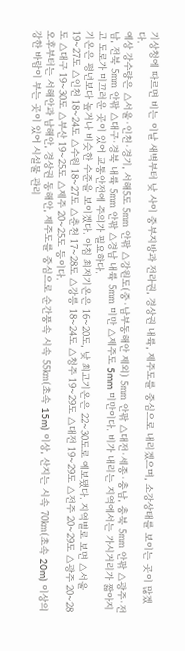기상청에 따르면 비는 이날 새벽부터 낮 사이 중부지방과 전라권, 경상권 내륙, 제주도를 중심으로 내리겠으며, 소강상태를 보이는 곳이 많겠다.
예상 강수량은 △서울·인천·경기, 서해5도 5㎜ 안팎 △강원도(중·남부동해안 제외) 5㎜ 안팎 △대전·세종·충남, 충북 5㎜ 안팎 △광주·전남, 전북 5㎜ 안팎 △대구·경북 내륙 5㎜ 안팎 △경남 내륙 5㎜ 미만 △제주도 5mm 미만이다. 비가 내리는 지역에서는 가시거리가 짧아지고 도로가 미끄러운 곳이 있어 교통안전에 주의가 필요하다.
기온은 평년보다 높거나 비슷한 수준을 보이겠다. 아침 최저기온은 16~20도, 낮 최고기온은 22~30도로 예보됐다. 지역별로 보면 △서울 19~27도 △인천 18~24도 △수원 18~27도 △춘천 17~28도 △강릉 18~24도 △청주 19~29도 △대전 19~29도 △전주 20~29도 △광주 20~28도 △대구 19~30도 △부산 19~25도 △제주 20~25도 등이다.
오후부터는 서해안과 남해안, 경상권 동해안, 제주도를 중심으로 순간풍속 시속 55㎞(초속 15m) 이상, 산지는 시속 70㎞(초속 20m) 이상의 강한 바람이 부는 곳이 있어 시설물 관리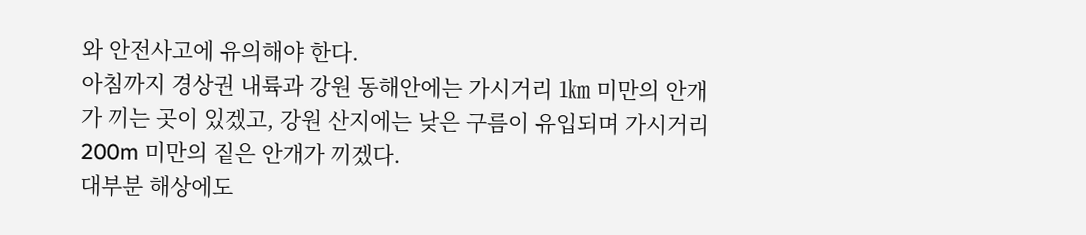와 안전사고에 유의해야 한다.
아침까지 경상권 내륙과 강원 동해안에는 가시거리 1㎞ 미만의 안개가 끼는 곳이 있겠고, 강원 산지에는 낮은 구름이 유입되며 가시거리 200m 미만의 짙은 안개가 끼겠다.
대부분 해상에도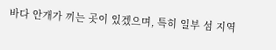바다 안개가 끼는 곳이 있겠으며, 특히 일부 섬 지역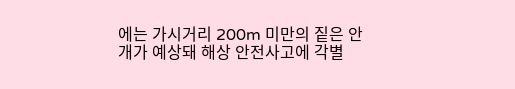에는 가시거리 200m 미만의 짙은 안개가 예상돼 해상 안전사고에 각별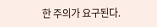한 주의가 요구된다.